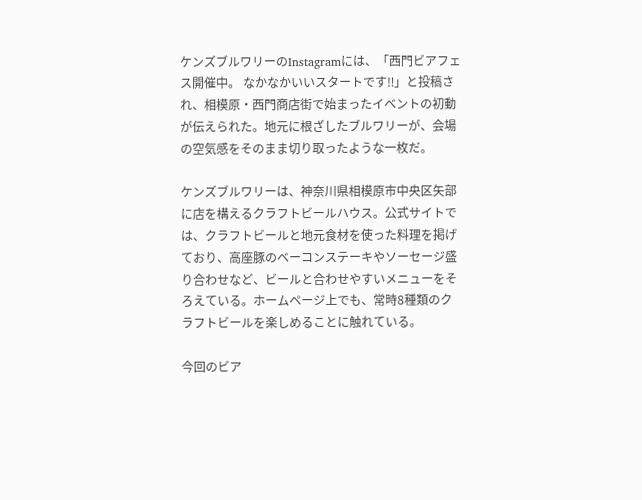ケンズブルワリーのInstagramには、「西門ビアフェス開催中。 なかなかいいスタートです‼」と投稿され、相模原・西門商店街で始まったイベントの初動が伝えられた。地元に根ざしたブルワリーが、会場の空気感をそのまま切り取ったような一枚だ。

ケンズブルワリーは、神奈川県相模原市中央区矢部に店を構えるクラフトビールハウス。公式サイトでは、クラフトビールと地元食材を使った料理を掲げており、高座豚のベーコンステーキやソーセージ盛り合わせなど、ビールと合わせやすいメニューをそろえている。ホームページ上でも、常時8種類のクラフトビールを楽しめることに触れている。

今回のビア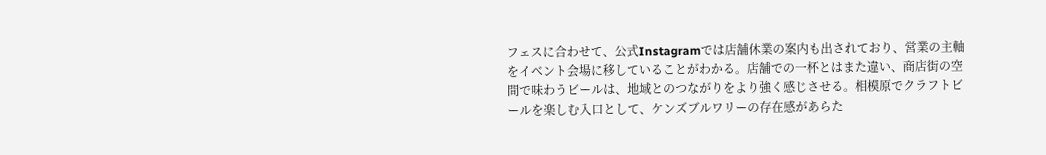フェスに合わせて、公式Instagramでは店舗休業の案内も出されており、営業の主軸をイベント会場に移していることがわかる。店舗での一杯とはまた違い、商店街の空間で味わうビールは、地域とのつながりをより強く感じさせる。相模原でクラフトビールを楽しむ入口として、ケンズブルワリーの存在感があらた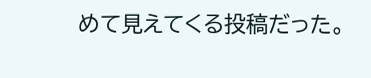めて見えてくる投稿だった。